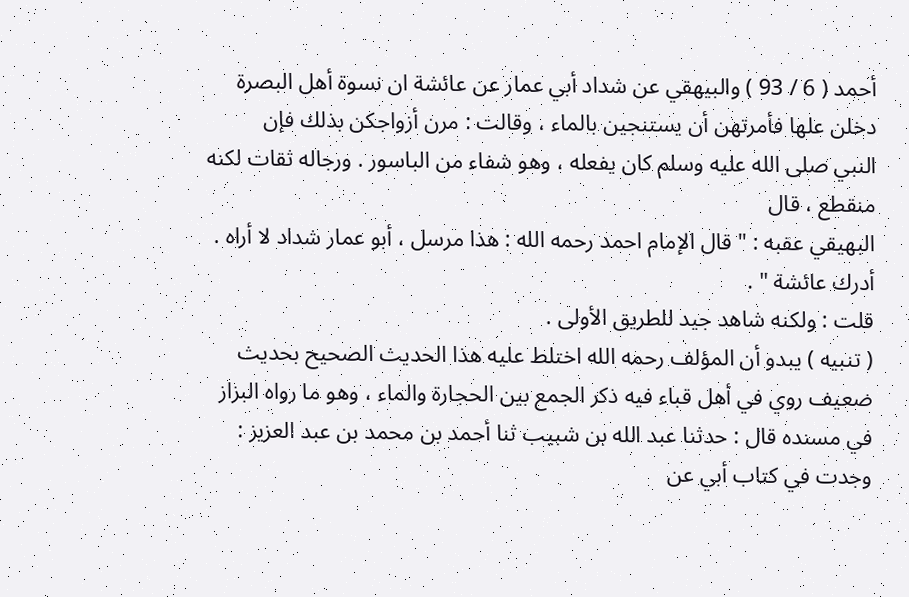أحمد ( 6 / 93 ) والبيهقي عن شداد أبي عمار عن عائشة ان نسوة أهل البصرة
دخلن علها فأمرتهن أن يستنجين بالماء ، وقالت : مرن أزواجكن بذلك فإن
النبي صلى الله عليه وسلم كان يفعله ، وهو شفاء من الباسور . ورجاله ثقات لكنه منقطع ، قال
البهيقي عقبه : " قال الإمام احمد رحمه الله : هذا مرسل ، أبو عمار شداد لا أراه .
أدرك عائشة " .
قلت : ولكنه شاهد جيد للطريق الأولى .
( تنبيه ) يبدو أن المؤلف رحمه الله اختلط عليه هذا الحديث الصحيح بحديث
ضعيف روي في أهل قباء فيه ذكر الجمع بين الحجارة والماء ، وهو ما رواه البزاز
في مسنده قال : حدثنا عبد الله بن شبيب ثنا أحمد بن محمد بن عبد العزيز :
وجدت في كتاب أبي عن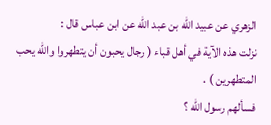الزهري عن عبيد الله بن عبد الله عن ابن عباس قال :
نزلت هذه الآية في أهل قباء ( رجال يحبون أن يتطهروا والله يحب المتطهرين ) .
فسألهم رسول الله ؟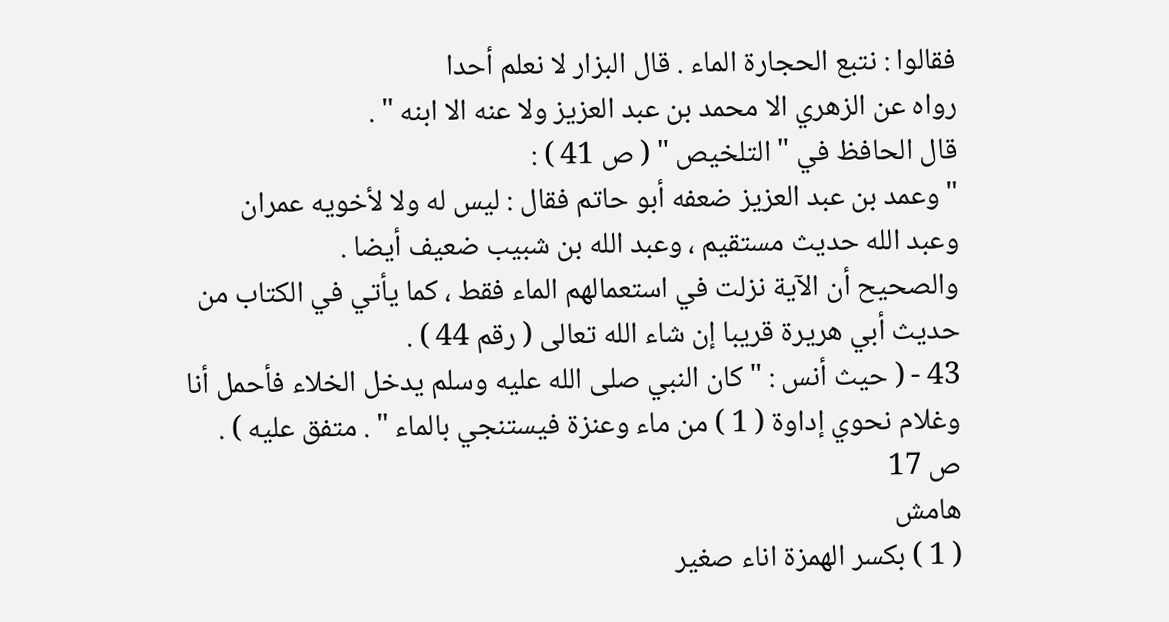فقالوا : نتبع الحجارة الماء . قال البزار لا نعلم أحدا
رواه عن الزهري الا محمد بن عبد العزيز ولا عنه الا ابنه " .
قال الحافظ في " التلخيص " ( ص 41 ) :
" وعمد بن عبد العزيز ضعفه أبو حاتم فقال : ليس له ولا لأخويه عمران
وعبد الله حديث مستقيم ، وعبد الله بن شبيب ضعيف أيضا .
والصحيح أن الآية نزلت في استعمالهم الماء فقط ، كما يأتي في الكتاب من
حديث أبي هريرة قريبا إن شاء الله تعالى ( رقم 44 ) .
43 - ( حيث أنس : " كان النبي صلى الله عليه وسلم يدخل الخلاء فأحمل أنا
وغلام نحوي إداوة ( 1 ) من ماء وعنزة فيستنجي بالماء " . متفق عليه ) .
ص 17
هامش
( 1 ) بكسر الهمزة اناء صغير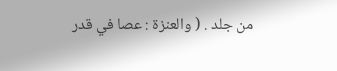من جلد . ( والعنزة : عصا في قدر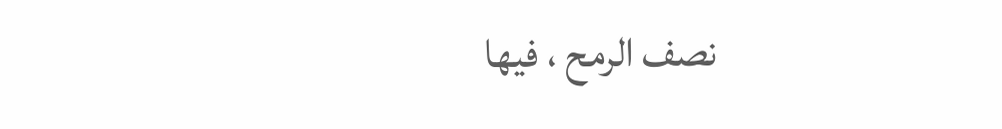نصف الرمح ، فيها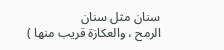سنان مثل سنان
الرمح ، والعكازة قريب منها )